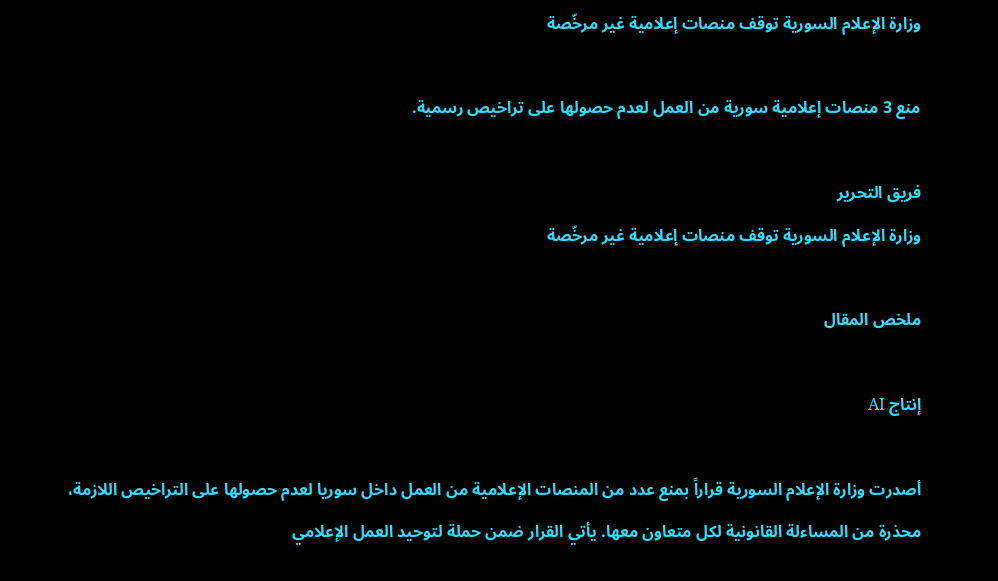وزارة الإعلام السورية توقف منصات إعلامية غير مرخّصة

منع 3 منصات إعلامية سورية من العمل لعدم حصولها على تراخيص رسمية.

فريق التحرير
وزارة الإعلام السورية توقف منصات إعلامية غير مرخّصة

ملخص المقال

إنتاج AI

أصدرت وزارة الإعلام السورية قراراً بمنع عدد من المنصات الإعلامية من العمل داخل سوريا لعدم حصولها على التراخيص اللازمة، محذرة من المساءلة القانونية لكل متعاون معها. يأتي القرار ضمن حملة لتوحيد العمل الإعلامي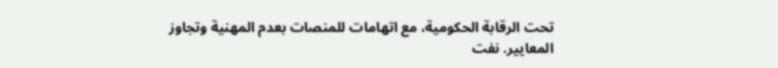تحت الرقابة الحكومية، مع اتهامات للمنصات بعدم المهنية وتجاوز المعايير. نفت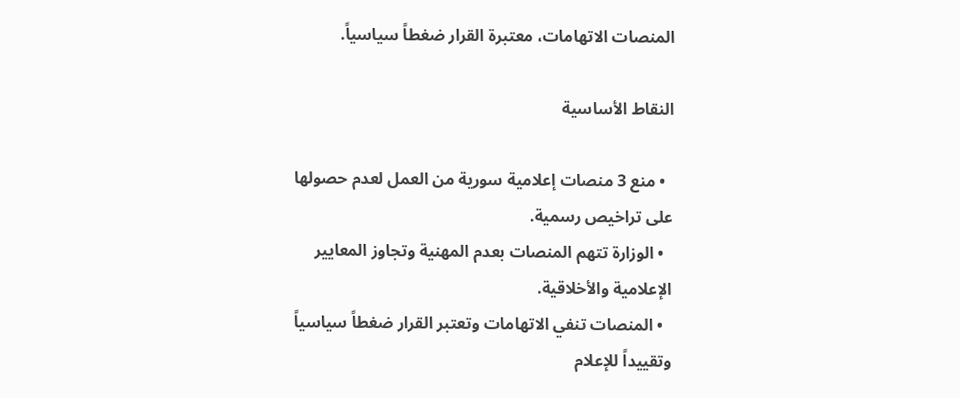المنصات الاتهامات، معتبرة القرار ضغطاً سياسياً.

النقاط الأساسية

  • منع 3 منصات إعلامية سورية من العمل لعدم حصولها على تراخيص رسمية.
  • الوزارة تتهم المنصات بعدم المهنية وتجاوز المعايير الإعلامية والأخلاقية.
  • المنصات تنفي الاتهامات وتعتبر القرار ضغطاً سياسياً وتقييداً للإعلام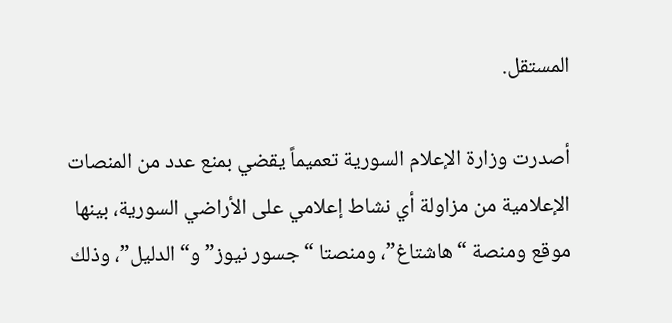المستقل.

أصدرت وزارة الإعلام السورية تعميماً يقضي بمنع عدد من المنصات الإعلامية من مزاولة أي نشاط إعلامي على الأراضي السورية، بينها موقع ومنصة “هاشتاغ”، ومنصتا “جسور نيوز” و“الدليل”، وذلك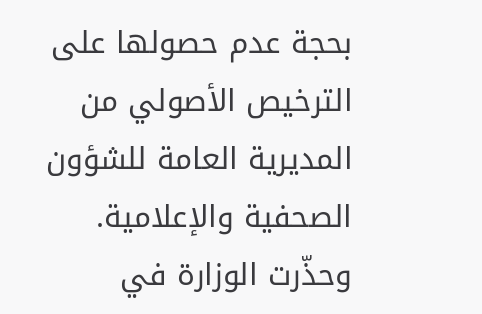بحجة عدم حصولها على الترخيص الأصولي من المديرية العامة للشؤون الصحفية والإعلامية. وحذّرت الوزارة في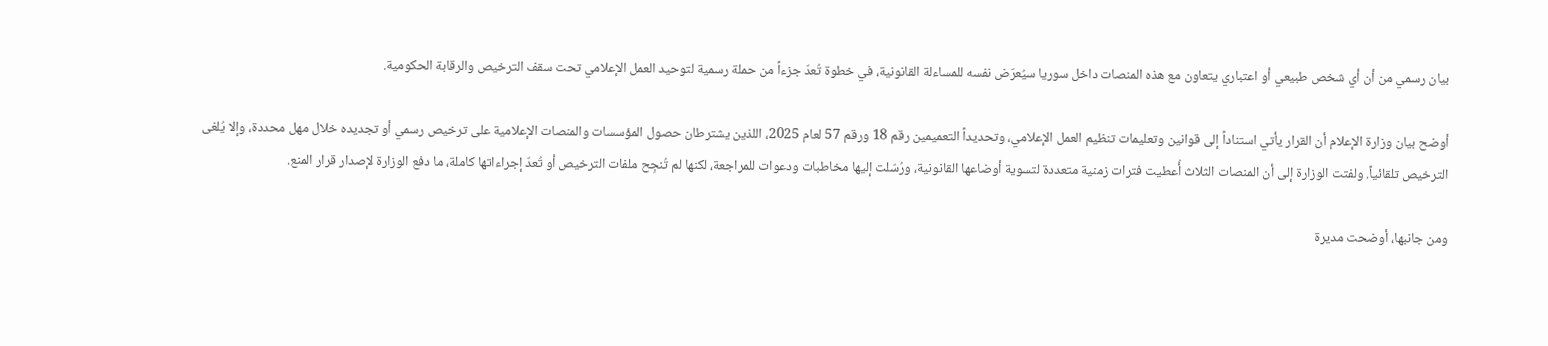بيان رسمي من أن أي شخص طبيعي أو اعتباري يتعاون مع هذه المنصات داخل سوريا سيُعرّض نفسه للمساءلة القانونية، في خطوة تُعدّ جزءاً من حملة رسمية لتوحيد العمل الإعلامي تحت سقف الترخيص والرقابة الحكومية.

أوضح بيان وزارة الإعلام أن القرار يأتي استناداً إلى قوانين وتعليمات تنظيم العمل الإعلامي، وتحديداً التعميمين رقم 18 ورقم 57 لعام 2025، اللذين يشترطان حصول المؤسسات والمنصات الإعلامية على ترخيص رسمي أو تجديده خلال مهل محددة، وإلا يُلغى الترخيص تلقائياً. ولفتت الوزارة إلى أن المنصات الثلاث أُعطيت فترات زمنية متعددة لتسوية أوضاعها القانونية، ورُسّلت إليها مخاطبات ودعوات للمراجعة، لكنها لم تُنجِح ملفات الترخيص أو تُعدّ إجراءاتها كاملة، ما دفع الوزارة لإصدار قرار المنع.

ومن جانبها، أوضحت مديرة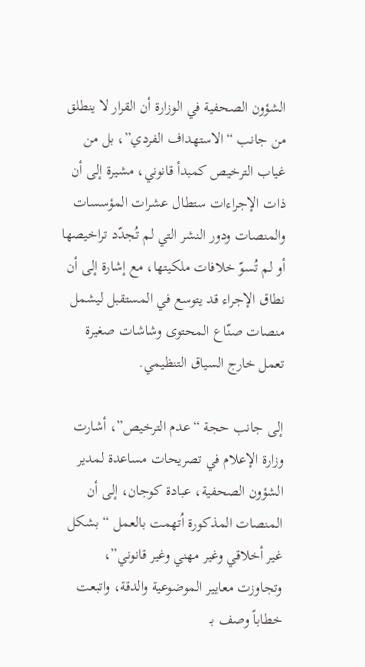الشؤون الصحفية في الوزارة أن القرار لا ينطلق من جانب “الاستهداف الفردي”، بل من غياب الترخيص كمبدأ قانوني، مشيرة إلى أن ذات الإجراءات ستطال عشرات المؤسسات والمنصات ودور النشر التي لم تُجدّد تراخيصها أو لم تُسوّ خلافات ملكيتها، مع إشارة إلى أن نطاق الإجراء قد يتوسع في المستقبل ليشمل منصات صنّاع المحتوى وشاشات صغيرة تعمل خارج السياق التنظيمي.

إلى جانب حجة “عدم الترخيص”، أشارت وزارة الإعلام في تصريحات مساعدة لمدير الشؤون الصحفية، عبادة كوجان، إلى أن المنصات المذكورة اُتهمت بالعمل “بشكل غير أخلاقي وغير مهني وغير قانوني”، وتجاوزت معايير الموضوعية والدقة، واتبعت خطاباً وصف بـ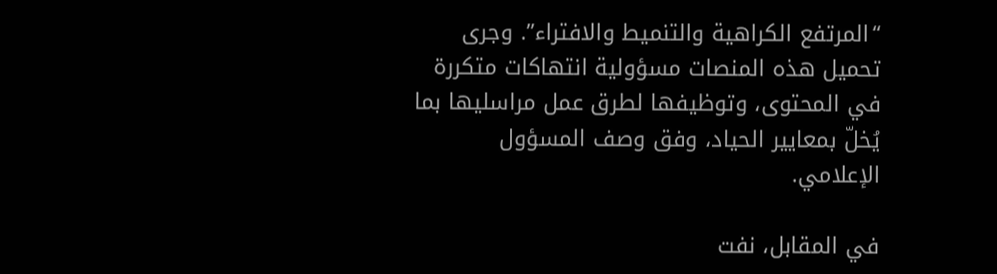“المرتفع الكراهية والتنميط والافتراء”. وجرى تحميل هذه المنصات مسؤولية انتهاكات متكررة في المحتوى، وتوظيفها لطرق عمل مراسليها بما يُخلّ بمعايير الحياد، وفق وصف المسؤول الإعلامي.

في المقابل، نفت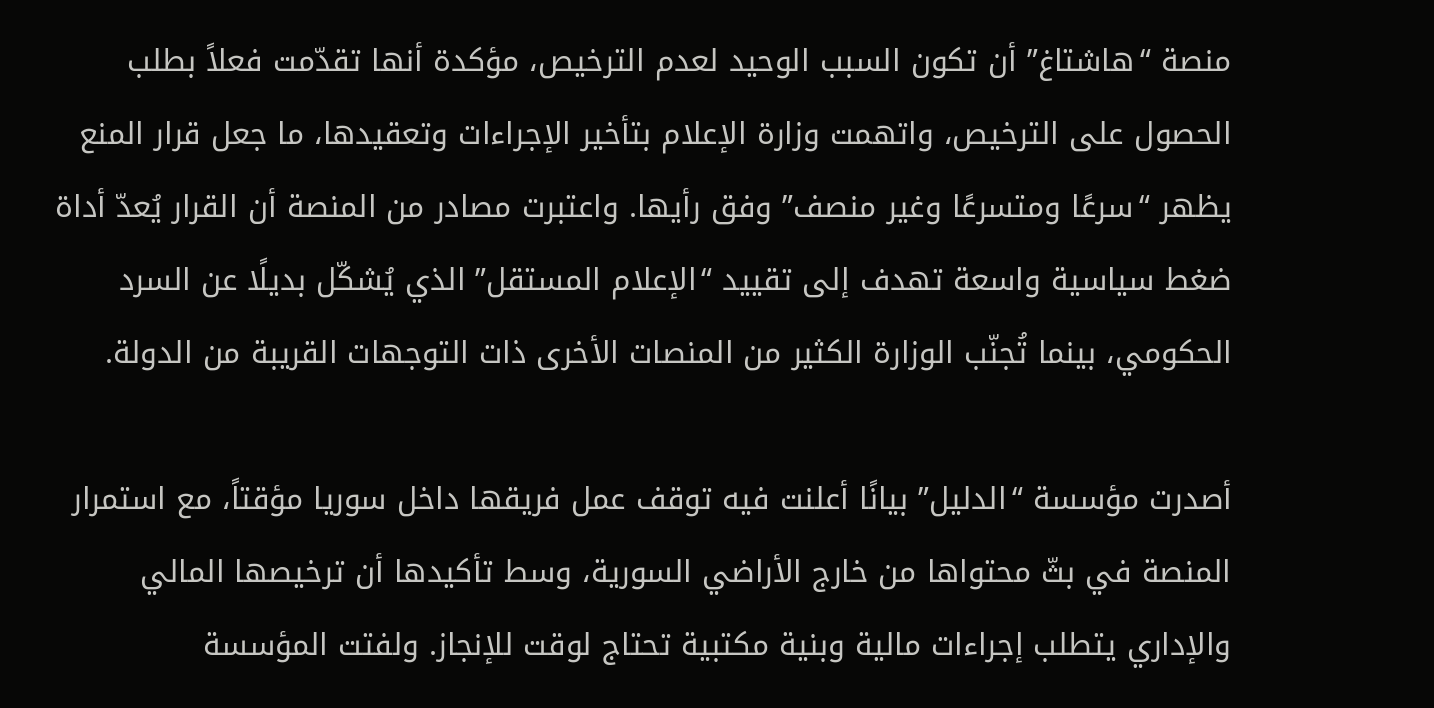منصة “هاشتاغ” أن تكون السبب الوحيد لعدم الترخيص، مؤكدة أنها تقدّمت فعلاً بطلب الحصول على الترخيص، واتهمت وزارة الإعلام بتأخير الإجراءات وتعقيدها، ما جعل قرار المنع يظهر “سرعًا ومتسرعًا وغير منصف” وفق رأيها. واعتبرت مصادر من المنصة أن القرار يُعدّ أداة ضغط سياسية واسعة تهدف إلى تقييد “الإعلام المستقل” الذي يُشكّل بديلًا عن السرد الحكومي، بينما تُجنّب الوزارة الكثير من المنصات الأخرى ذات التوجهات القريبة من الدولة.

أصدرت مؤسسة “الدليل” بيانًا أعلنت فيه توقف عمل فريقها داخل سوريا مؤقتاً، مع استمرار المنصة في بثّ محتواها من خارج الأراضي السورية، وسط تأكيدها أن ترخيصها المالي والإداري يتطلب إجراءات مالية وبنية مكتبية تحتاج لوقت للإنجاز. ولفتت المؤسسة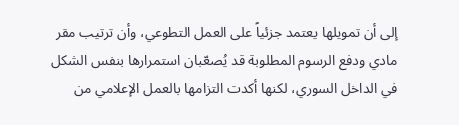إلى أن تمويلها يعتمد جزئياً على العمل التطوعي، وأن ترتيب مقر مادي ودفع الرسوم المطلوبة قد يُصعّبان استمرارها بنفس الشكل في الداخل السوري، لكنها أكدت التزامها بالعمل الإعلامي من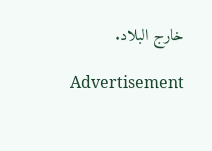خارج البلاد.

Advertisement